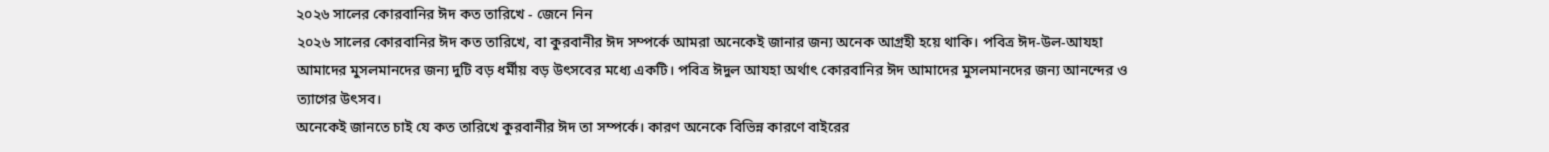২০২৬ সালের কোরবানির ঈদ কত তারিখে - জেনে নিন
২০২৬ সালের কোরবানির ঈদ কত তারিখে, বা কুরবানীর ঈদ সম্পর্কে আমরা অনেকেই জানার জন্য অনেক আগ্রহী হয়ে থাকি। পবিত্র ঈদ-উল-আযহা আমাদের মুসলমানদের জন্য দুটি বড় ধর্মীয় বড় উৎসবের মধ্যে একটি। পবিত্র ঈদুল আযহা অর্থাৎ কোরবানির ঈদ আমাদের মুসলমানদের জন্য আনন্দের ও ত্যাগের উৎসব।
অনেকেই জানতে চাই যে কত তারিখে কুরবানীর ঈদ তা সম্পর্কে। কারণ অনেকে বিভিন্ন কারণে বাইরের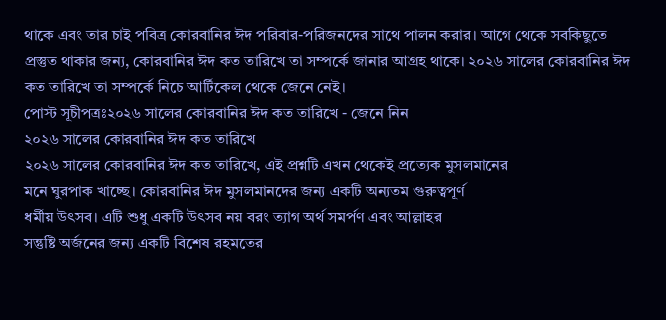থাকে এবং তার চাই পবিত্র কোরবানির ঈদ পরিবার-পরিজনদের সাথে পালন করার। আগে থেকে সবকিছুতে প্রস্তুত থাকার জন্য, কোরবানির ঈদ কত তারিখে তা সম্পর্কে জানার আগ্রহ থাকে। ২০২৬ সালের কোরবানির ঈদ কত তারিখে তা সম্পর্কে নিচে আর্টিকেল থেকে জেনে নেই।
পোস্ট সূচীপত্রঃ২০২৬ সালের কোরবানির ঈদ কত তারিখে - জেনে নিন
২০২৬ সালের কোরবানির ঈদ কত তারিখে
২০২৬ সালের কোরবানির ঈদ কত তারিখে, এই প্রশ্নটি এখন থেকেই প্রত্যেক মুসলমানের
মনে ঘুরপাক খাচ্ছে। কোরবানির ঈদ মুসলমানদের জন্য একটি অন্যতম গুরুত্বপূর্ণ
ধর্মীয় উৎসব। এটি শুধু একটি উৎসব নয় বরং ত্যাগ অর্থ সমর্পণ এবং আল্লাহর
সন্তুষ্টি অর্জনের জন্য একটি বিশেষ রহমতের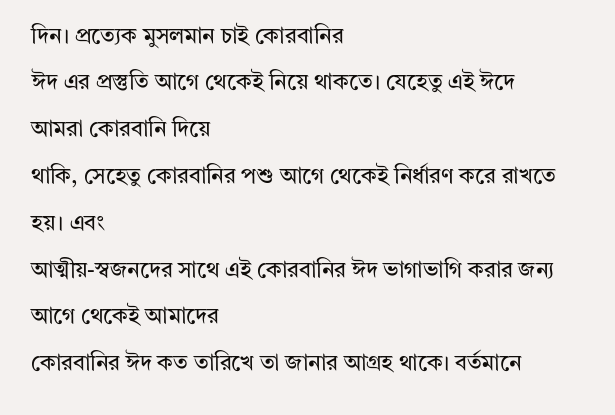দিন। প্রত্যেক মুসলমান চাই কোরবানির
ঈদ এর প্রস্তুতি আগে থেকেই নিয়ে থাকতে। যেহেতু এই ঈদে আমরা কোরবানি দিয়ে
থাকি, সেহেতু কোরবানির পশু আগে থেকেই নির্ধারণ করে রাখতে হয়। এবং
আত্মীয়-স্বজনদের সাথে এই কোরবানির ঈদ ভাগাভাগি করার জন্য আগে থেকেই আমাদের
কোরবানির ঈদ কত তারিখে তা জানার আগ্রহ থাকে। বর্তমানে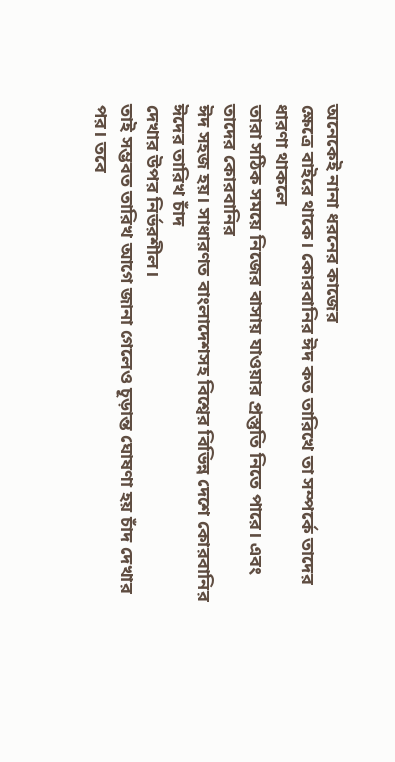অনেকেই নানা ধরনের কাজের
ক্ষেত্রে বাইরে থাকে। কোরবানির ঈদ কত তারিখে তা সম্পর্কে তাদের ধারণা থাকলে
তারা সঠিক সময়ে নিজের বাসায় যাওয়ার প্রস্তুতি নিতে পারে। এবং তাদের কোরবানির
ঈদ সহজ হয়। সাধারণত বাংলাদেশসহ বিশ্বের বিভিন্ন দেশে কোরবানির ঈদের তারিখ চাঁদ
দেখার উপর নির্ভরশীল।
তাই সম্ভবত তারিখ আগে জানা গেলেও চূড়ান্ত ঘোষণা হয় চাঁদ দেখার পর। তবে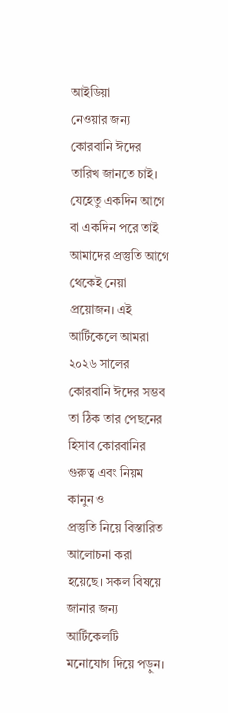আইডিয়া
নেওয়ার জন্য কোরবানি ঈদের তারিখ জানতে চাই। যেহেতু একদিন আগে বা একদিন পরে তাই
আমাদের প্রস্তুতি আগে থেকেই নেয়া প্রয়োজন। এই আর্টিকেলে আমরা ২০২৬ সালের
কোরবানি ঈদের সম্ভব তা ঠিক তার পেছনের হিসাব কোরবানির গুরুত্ব এবং নিয়ম কানুন ও
প্রস্তুতি নিয়ে বিস্তারিত আলোচনা করা হয়েছে। সকল বিষয়ে জানার জন্য আর্টিকেলটি
মনোযোগ দিয়ে পড়ুন।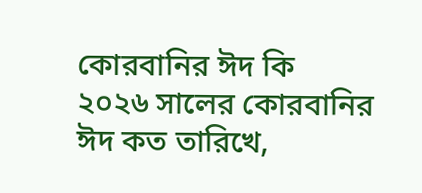কোরবানির ঈদ কি
২০২৬ সালের কোরবানির ঈদ কত তারিখে,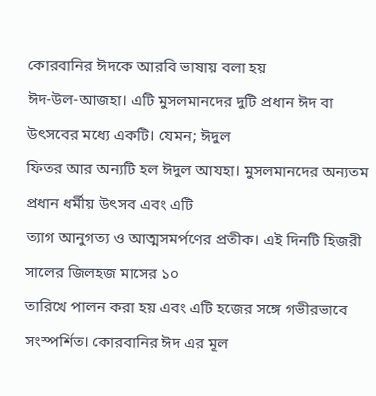কোরবানির ঈদকে আরবি ভাষায় বলা হয়
ঈদ-উল-আজহা। এটি মুসলমানদের দুটি প্রধান ঈদ বা উৎসবের মধ্যে একটি। যেমন; ঈদুল
ফিতর আর অন্যটি হল ঈদুল আযহা। মুসলমানদের অন্যতম প্রধান ধর্মীয় উৎসব এবং এটি
ত্যাগ আনুগত্য ও আত্মসমর্পণের প্রতীক। এই দিনটি হিজরী সালের জিলহজ মাসের ১০
তারিখে পালন করা হয় এবং এটি হজের সঙ্গে গভীরভাবে সংস্পর্শিত। কোরবানির ঈদ এর মূল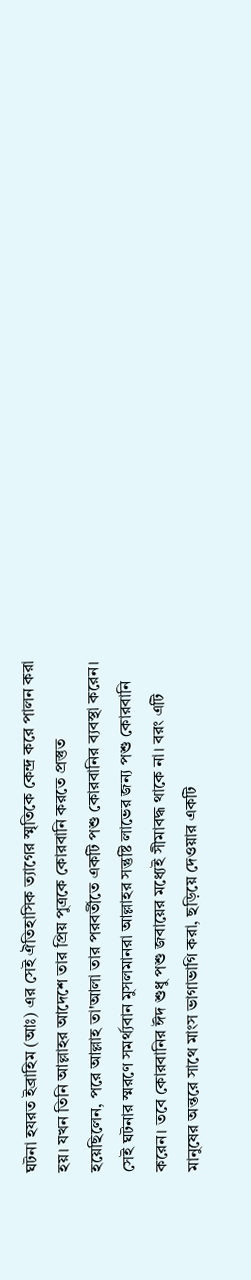ঘটনা হযরত ইব্রাহিম (আঃ) এর সেই ঐতিহাসিক ত্যাগের স্মৃতিকে কেন্দ্র করে পালন করা
হয়। যখন তিনি আল্লাহর আদেশে তার প্রিয় পুত্রকে কোরবানি করতে প্রস্তুত
হয়েছিলেন, পরে আল্লাহ তা'আলা তার পরবর্তীতে একটি পশু কোরবানির ব্যবস্থা করেন।
সেই ঘটনার স্মরণে সমর্থ্যবান মুসলমানরা আল্লাহর সন্তুষ্টি লাভের জন্য পশু কোরবানি
করেন। তবে কোরবানির ঈদ শুধু পশু জবায়ের মধ্যেই সীমাবদ্ধ থাকে না। বরং এটি
মানুষের অন্তরে সাথে মাংস ভাগাভাগি করা, ছড়িয়ে দেওয়ার একটি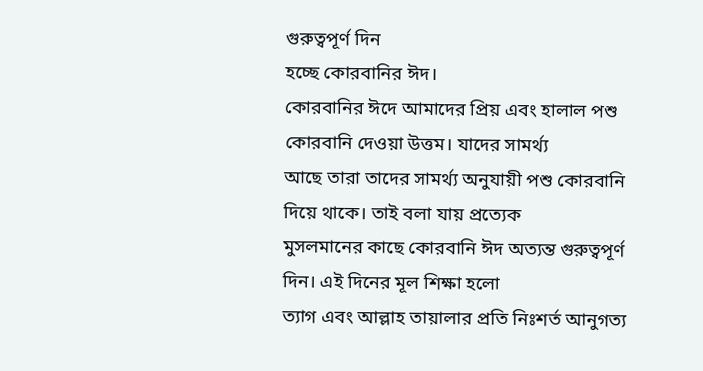গুরুত্বপূর্ণ দিন
হচ্ছে কোরবানির ঈদ।
কোরবানির ঈদে আমাদের প্রিয় এবং হালাল পশু কোরবানি দেওয়া উত্তম। যাদের সামর্থ্য
আছে তারা তাদের সামর্থ্য অনুযায়ী পশু কোরবানি দিয়ে থাকে। তাই বলা যায় প্রত্যেক
মুসলমানের কাছে কোরবানি ঈদ অত্যন্ত গুরুত্বপূর্ণ দিন। এই দিনের মূল শিক্ষা হলো
ত্যাগ এবং আল্লাহ তায়ালার প্রতি নিঃশর্ত আনুগত্য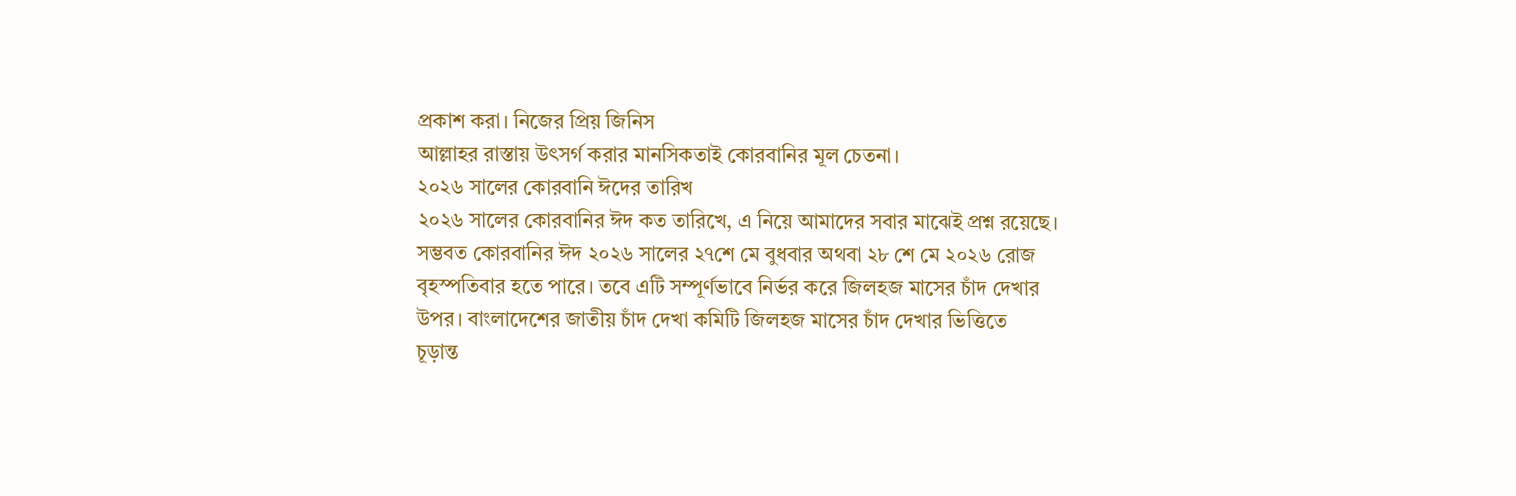প্রকাশ করা। নিজের প্রিয় জিনিস
আল্লাহর রাস্তায় উৎসর্গ করার মানসিকতাই কোরবানির মূল চেতনা।
২০২৬ সালের কোরবানি ঈদের তারিখ
২০২৬ সালের কোরবানির ঈদ কত তারিখে, এ নিয়ে আমাদের সবার মাঝেই প্রশ্ন রয়েছে।
সম্ভবত কোরবানির ঈদ ২০২৬ সালের ২৭শে মে বুধবার অথবা ২৮ শে মে ২০২৬ রোজ
বৃহস্পতিবার হতে পারে। তবে এটি সম্পূর্ণভাবে নির্ভর করে জিলহজ মাসের চাঁদ দেখার
উপর। বাংলাদেশের জাতীয় চাঁদ দেখা কমিটি জিলহজ মাসের চাঁদ দেখার ভিত্তিতে
চূড়ান্ত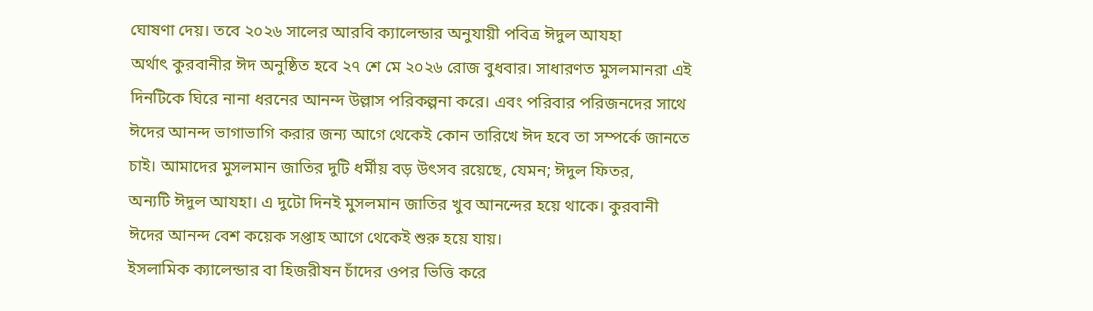ঘোষণা দেয়। তবে ২০২৬ সালের আরবি ক্যালেন্ডার অনুযায়ী পবিত্র ঈদুল আযহা
অর্থাৎ কুরবানীর ঈদ অনুষ্ঠিত হবে ২৭ শে মে ২০২৬ রোজ বুধবার। সাধারণত মুসলমানরা এই
দিনটিকে ঘিরে নানা ধরনের আনন্দ উল্লাস পরিকল্পনা করে। এবং পরিবার পরিজনদের সাথে
ঈদের আনন্দ ভাগাভাগি করার জন্য আগে থেকেই কোন তারিখে ঈদ হবে তা সম্পর্কে জানতে
চাই। আমাদের মুসলমান জাতির দুটি ধর্মীয় বড় উৎসব রয়েছে, যেমন; ঈদুল ফিতর,
অন্যটি ঈদুল আযহা। এ দুটো দিনই মুসলমান জাতির খুব আনন্দের হয়ে থাকে। কুরবানী
ঈদের আনন্দ বেশ কয়েক সপ্তাহ আগে থেকেই শুরু হয়ে যায়।
ইসলামিক ক্যালেন্ডার বা হিজরীষন চাঁদের ওপর ভিত্তি করে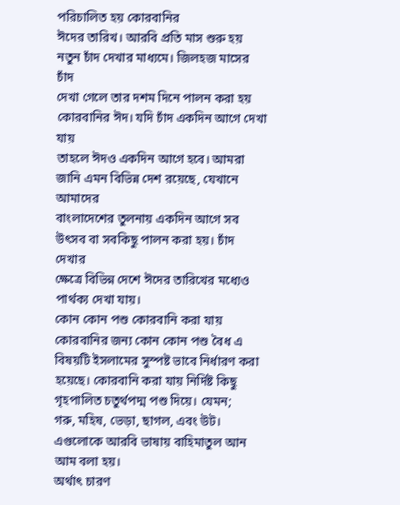পরিচালিত হয় কোরবানির
ঈদের তারিখ। আরবি প্রতি মাস শুরু হয় নতুন চাঁদ দেখার মাধ্যমে। জিলহজ মাসের চাঁদ
দেখা গেলে তার দশম দিনে পালন করা হয় কোরবানির ঈদ। যদি চাঁদ একদিন আগে দেখা যায়
তাহলে ঈদও একদিন আগে হবে। আমরা জানি এমন বিভিন্ন দেশ রয়েছে, যেখানে আমাদের
বাংলাদেশের তুলনায় একদিন আগে সব উৎসব বা সবকিছু পালন করা হয়। চাঁদ দেখার
ক্ষেত্রে বিভিন্ন দেশে ঈদের তারিখের মধ্যেও পার্থক্য দেখা যায়।
কোন কোন পশু কোরবানি করা যায়
কোরবানির জন্য কোন কোন পশু বৈধ এ বিষয়টি ইসলামের সুস্পষ্ট ভাবে নির্ধারণ করা
হয়েছে। কোরবানি করা যায় নির্দিষ্ট কিছু গৃহপালিত চতুর্থপদ্ম পশু দিয়ে। যেমন;
গরু, মহিষ, ভেড়া, ছাগল, এবং উট। এগুলোকে আরবি ভাষায় বাহিমাতুল আন আম বলা হয়।
অর্থাৎ চারণ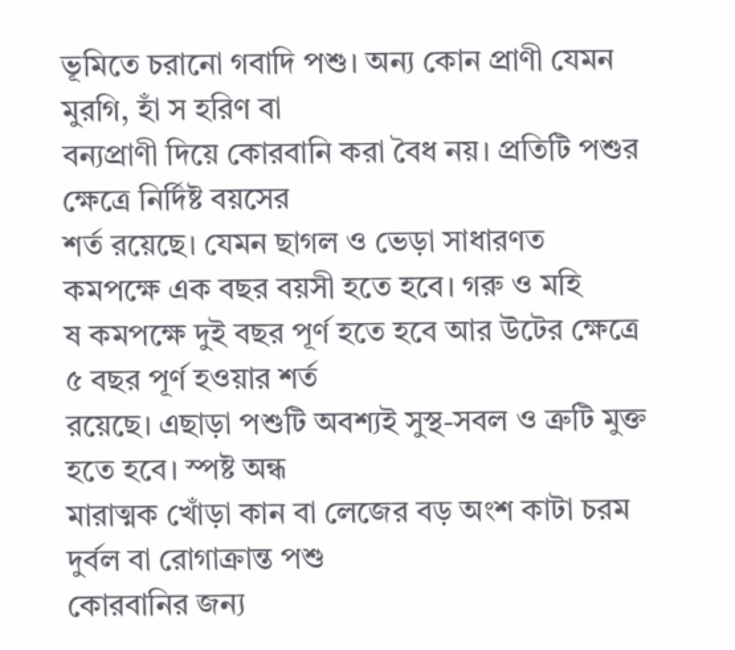ভূমিতে চরানো গবাদি পশু। অন্য কোন প্রাণী যেমন মুরগি, হাঁ স হরিণ বা
বন্যপ্রাণী দিয়ে কোরবানি করা বৈধ নয়। প্রতিটি পশুর ক্ষেত্রে নির্দিষ্ট বয়সের
শর্ত রয়েছে। যেমন ছাগল ও ভেড়া সাধারণত কমপক্ষে এক বছর বয়সী হতে হবে। গরু ও মহি
ষ কমপক্ষে দুই বছর পূর্ণ হতে হবে আর উটের ক্ষেত্রে ৫ বছর পূর্ণ হওয়ার শর্ত
রয়েছে। এছাড়া পশুটি অবশ্যই সুস্থ-সবল ও ত্রুটি মুক্ত হতে হবে। স্পষ্ট অন্ধ
মারাত্মক খোঁড়া কান বা লেজের বড় অংশ কাটা চরম দুর্বল বা রোগাক্রান্ত পশু
কোরবানির জন্য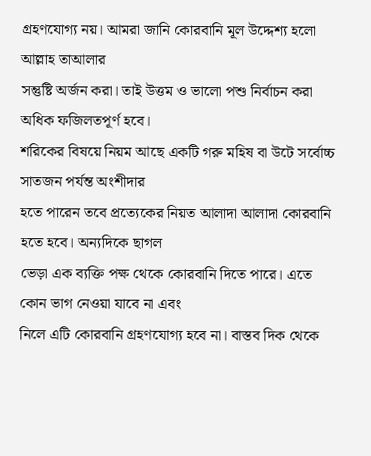গ্রহণযোগ্য নয়। আমরা জানি কোরবানি মূল উদ্দেশ্য হলো আল্লাহ তাআলার
সন্তুষ্টি অর্জন করা। তাই উত্তম ও ভালো পশু নির্বাচন করা অধিক ফজিলতপূর্ণ হবে।
শরিকের বিষয়ে নিয়ম আছে একটি গরু মহিষ বা উটে সর্বোচ্চ সাতজন পর্যন্ত অংশীদার
হতে পারেন তবে প্রত্যেকের নিয়ত আলাদা আলাদা কোরবানি হতে হবে। অন্যদিকে ছাগল
ভেড়া এক ব্যক্তি পক্ষ থেকে কোরবানি দিতে পারে। এতে কোন ভাগ নেওয়া যাবে না এবং
নিলে এটি কোরবানি গ্রহণযোগ্য হবে না। বাস্তব দিক থেকে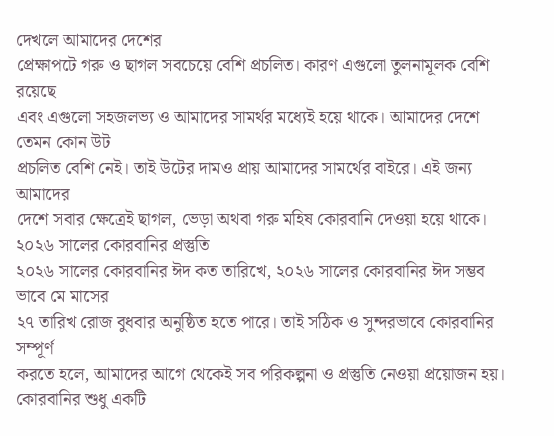দেখলে আমাদের দেশের
প্রেক্ষাপটে গরু ও ছাগল সবচেয়ে বেশি প্রচলিত। কারণ এগুলো তুলনামূলক বেশি রয়েছে
এবং এগুলো সহজলভ্য ও আমাদের সামর্থর মধ্যেই হয়ে থাকে। আমাদের দেশে তেমন কোন উট
প্রচলিত বেশি নেই। তাই উটের দামও প্রায় আমাদের সামর্থের বাইরে। এই জন্য আমাদের
দেশে সবার ক্ষেত্রেই ছাগল, ভেড়া অথবা গরু মহিষ কোরবানি দেওয়া হয়ে থাকে।
২০২৬ সালের কোরবানির প্রস্তুতি
২০২৬ সালের কোরবানির ঈদ কত তারিখে, ২০২৬ সালের কোরবানির ঈদ সম্ভব ভাবে মে মাসের
২৭ তারিখ রোজ বুধবার অনুষ্ঠিত হতে পারে। তাই সঠিক ও সুন্দরভাবে কোরবানির সম্পূর্ণ
করতে হলে, আমাদের আগে থেকেই সব পরিকল্পনা ও প্রস্তুতি নেওয়া প্রয়োজন হয়।
কোরবানির শুধু একটি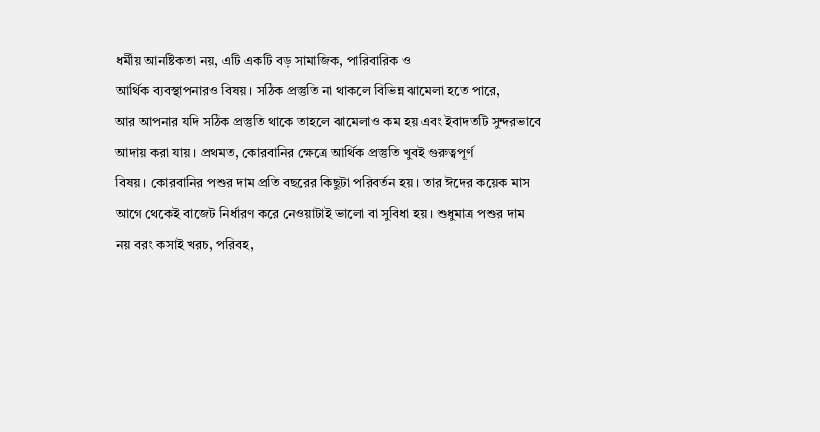ধর্মীয় আনষ্টিকতা নয়, এটি একটি বড় সামাজিক, পারিবারিক ও
আর্থিক ব্যবস্থাপনারও বিষয়। সঠিক প্রস্তুতি না থাকলে বিভিন্ন ঝামেলা হতে পারে,
আর আপনার যদি সঠিক প্রস্তুতি থাকে তাহলে ঝামেলাও কম হয় এবং ইবাদতটি সুন্দরভাবে
আদায় করা যায়। প্রথমত, কোরবানির ক্ষেত্রে আর্থিক প্রস্তুতি খুবই গুরুত্বপূর্ণ
বিষয়। কোরবানির পশুর দাম প্রতি বছরের কিছুটা পরিবর্তন হয়। তার ঈদের কয়েক মাস
আগে থেকেই বাজেট নির্ধারণ করে নেওয়াটাই ভালো বা সুবিধা হয়। শুধুমাত্র পশুর দাম
নয় বরং কসাই খরচ, পরিবহ,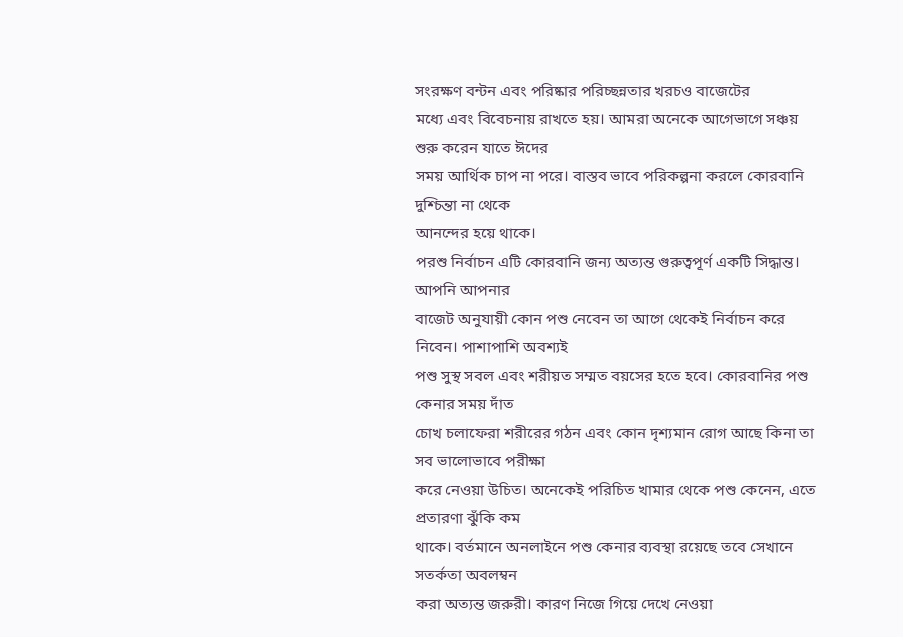সংরক্ষণ বন্টন এবং পরিষ্কার পরিচ্ছন্নতার খরচও বাজেটের
মধ্যে এবং বিবেচনায় রাখতে হয়। আমরা অনেকে আগেভাগে সঞ্চয় শুরু করেন যাতে ঈদের
সময় আর্থিক চাপ না পরে। বাস্তব ভাবে পরিকল্পনা করলে কোরবানি দুশ্চিন্তা না থেকে
আনন্দের হয়ে থাকে।
পরশু নির্বাচন এটি কোরবানি জন্য অত্যন্ত গুরুত্বপূর্ণ একটি সিদ্ধান্ত। আপনি আপনার
বাজেট অনুযায়ী কোন পশু নেবেন তা আগে থেকেই নির্বাচন করে নিবেন। পাশাপাশি অবশ্যই
পশু সুস্থ সবল এবং শরীয়ত সম্মত বয়সের হতে হবে। কোরবানির পশু কেনার সময় দাঁত
চোখ চলাফেরা শরীরের গঠন এবং কোন দৃশ্যমান রোগ আছে কিনা তা সব ভালোভাবে পরীক্ষা
করে নেওয়া উচিত। অনেকেই পরিচিত খামার থেকে পশু কেনেন, এতে প্রতারণা ঝুঁকি কম
থাকে। বর্তমানে অনলাইনে পশু কেনার ব্যবস্থা রয়েছে তবে সেখানে সতর্কতা অবলম্বন
করা অত্যন্ত জরুরী। কারণ নিজে গিয়ে দেখে নেওয়া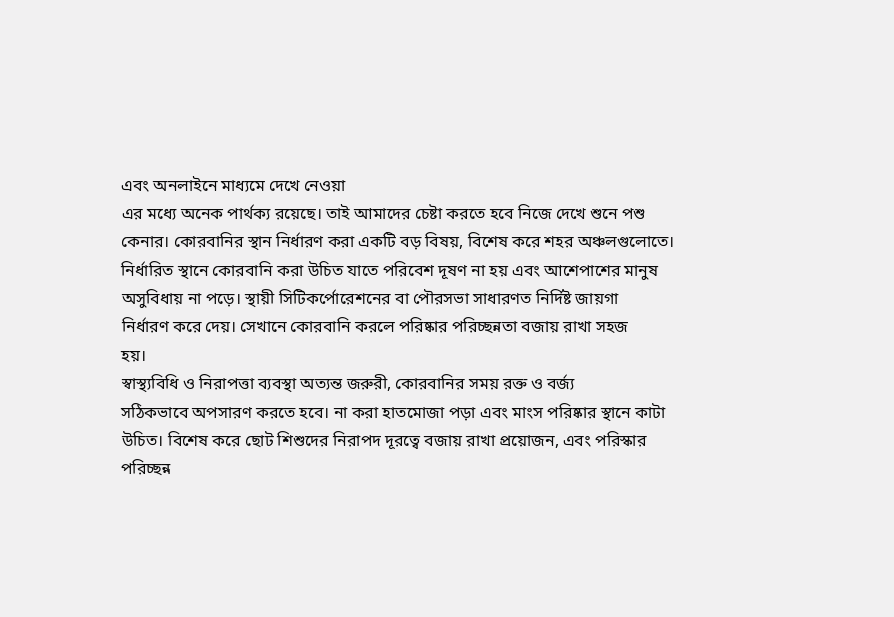এবং অনলাইনে মাধ্যমে দেখে নেওয়া
এর মধ্যে অনেক পার্থক্য রয়েছে। তাই আমাদের চেষ্টা করতে হবে নিজে দেখে শুনে পশু
কেনার। কোরবানির স্থান নির্ধারণ করা একটি বড় বিষয়, বিশেষ করে শহর অঞ্চলগুলোতে।
নির্ধারিত স্থানে কোরবানি করা উচিত যাতে পরিবেশ দূষণ না হয় এবং আশেপাশের মানুষ
অসুবিধায় না পড়ে। স্থায়ী সিটিকর্পোরেশনের বা পৌরসভা সাধারণত নির্দিষ্ট জায়গা
নির্ধারণ করে দেয়। সেখানে কোরবানি করলে পরিষ্কার পরিচ্ছন্নতা বজায় রাখা সহজ
হয়।
স্বাস্থ্যবিধি ও নিরাপত্তা ব্যবস্থা অত্যন্ত জরুরী, কোরবানির সময় রক্ত ও বর্জ্য
সঠিকভাবে অপসারণ করতে হবে। না করা হাতমোজা পড়া এবং মাংস পরিষ্কার স্থানে কাটা
উচিত। বিশেষ করে ছোট শিশুদের নিরাপদ দূরত্বে বজায় রাখা প্রয়োজন, এবং পরিস্কার
পরিচ্ছন্ন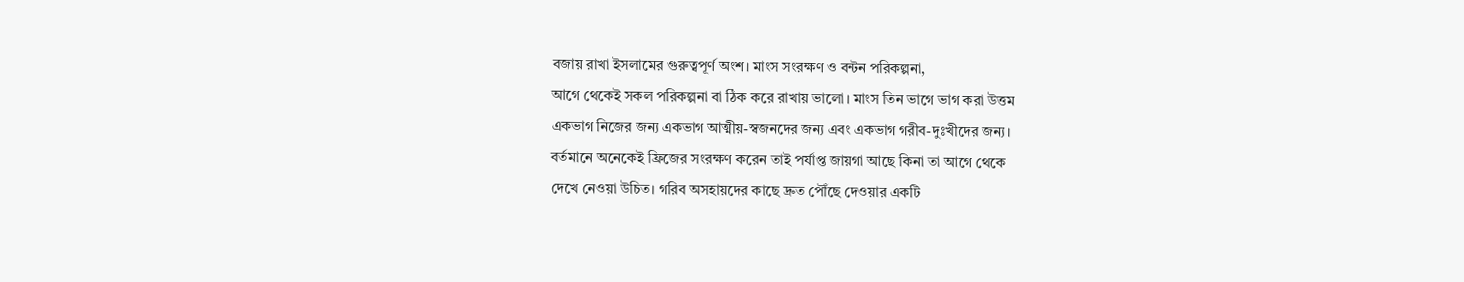বজায় রাখা ইসলামের গুরুত্বপূর্ণ অংশ। মাংস সংরক্ষণ ও বন্টন পরিকল্পনা,
আগে থেকেই সকল পরিকল্পনা বা ঠিক করে রাখায় ভালো। মাংস তিন ভাগে ভাগ করা উত্তম
একভাগ নিজের জন্য একভাগ আত্মীয়-স্বজনদের জন্য এবং একভাগ গরীব-দুঃখীদের জন্য।
বর্তমানে অনেকেই ফ্রিজের সংরক্ষণ করেন তাই পর্যাপ্ত জায়গা আছে কিনা তা আগে থেকে
দেখে নেওয়া উচিত। গরিব অসহায়দের কাছে দ্রুত পৌঁছে দেওয়ার একটি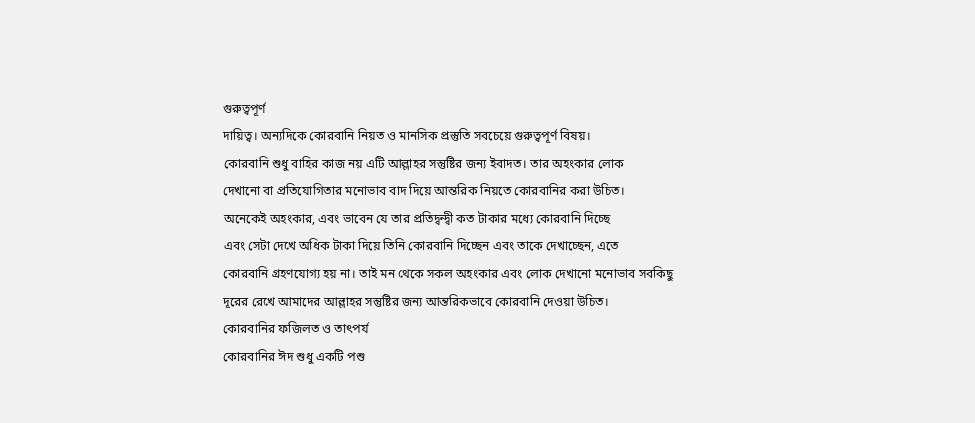গুরুত্বপূর্ণ
দায়িত্ব। অন্যদিকে কোরবানি নিয়ত ও মানসিক প্রস্তুতি সবচেয়ে গুরুত্বপূর্ণ বিষয়।
কোরবানি শুধু বাহির কাজ নয় এটি আল্লাহর সন্তুষ্টির জন্য ইবাদত। তার অহংকার লোক
দেখানো বা প্রতিযোগিতার মনোভাব বাদ দিয়ে আন্তরিক নিয়তে কোরবানির করা উচিত।
অনেকেই অহংকার, এবং ভাবেন যে তার প্রতিদ্বন্দ্বী কত টাকার মধ্যে কোরবানি দিচ্ছে
এবং সেটা দেখে অধিক টাকা দিয়ে তিনি কোরবানি দিচ্ছেন এবং তাকে দেখাচ্ছেন, এতে
কোরবানি গ্রহণযোগ্য হয় না। তাই মন থেকে সকল অহংকার এবং লোক দেখানো মনোভাব সবকিছু
দূরের রেখে আমাদের আল্লাহর সন্তুষ্টির জন্য আন্তরিকভাবে কোরবানি দেওয়া উচিত।
কোরবানির ফজিলত ও তাৎপর্য
কোরবানির ঈদ শুধু একটি পশু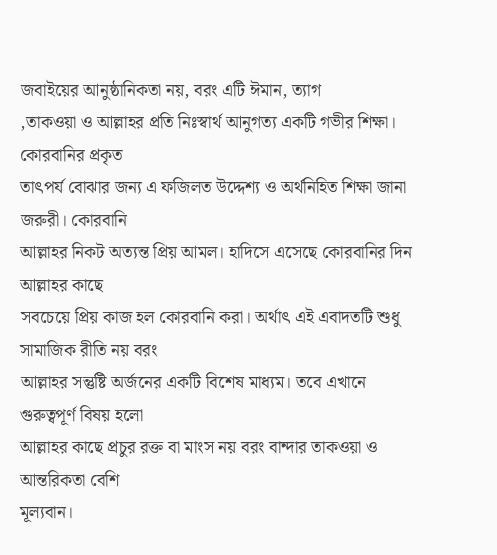জবাইয়ের আনুষ্ঠানিকতা নয়, বরং এটি ঈমান, ত্যাগ
,তাকওয়া ও আল্লাহর প্রতি নিঃস্বার্থ আনুগত্য একটি গভীর শিক্ষা। কোরবানির প্রকৃত
তাৎপর্য বোঝার জন্য এ ফজিলত উদ্দেশ্য ও অর্থনিহিত শিক্ষা জানা জরুরী। কোরবানি
আল্লাহর নিকট অত্যন্ত প্রিয় আমল। হাদিসে এসেছে কোরবানির দিন আল্লাহর কাছে
সবচেয়ে প্রিয় কাজ হল কোরবানি করা। অর্থাৎ এই এবাদতটি শুধু সামাজিক রীতি নয় বরং
আল্লাহর সন্তুষ্টি অর্জনের একটি বিশেষ মাধ্যম। তবে এখানে গুরুত্বপূর্ণ বিষয় হলো
আল্লাহর কাছে প্রচুর রক্ত বা মাংস নয় বরং বান্দার তাকওয়া ও আন্তরিকতা বেশি
মূল্যবান।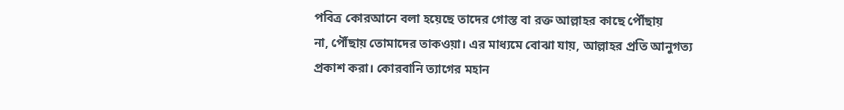পবিত্র কোরআনে বলা হয়েছে তাদের গোস্ত বা রক্ত আল্লাহর কাছে পৌঁছায়
না, পৌঁছায় তোমাদের তাকওয়া। এর মাধ্যমে বোঝা যায়, আল্লাহর প্রতি আনুগত্য
প্রকাশ করা। কোরবানি ত্যাগের মহান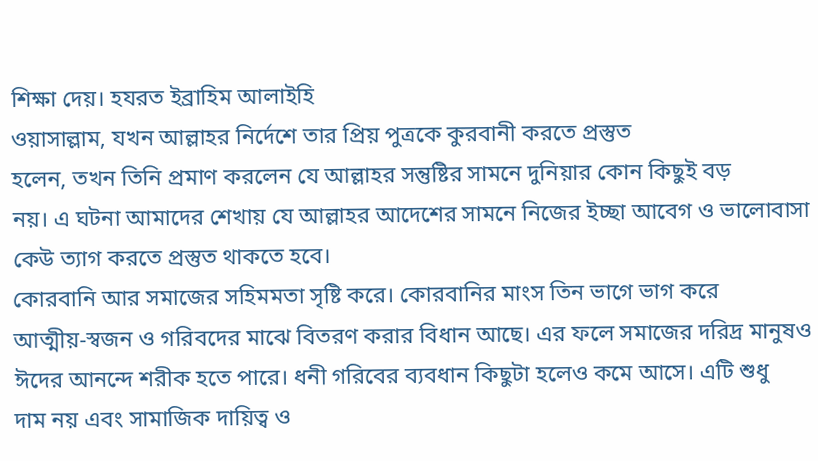শিক্ষা দেয়। হযরত ইব্রাহিম আলাইহি
ওয়াসাল্লাম, যখন আল্লাহর নির্দেশে তার প্রিয় পুত্রকে কুরবানী করতে প্রস্তুত
হলেন, তখন তিনি প্রমাণ করলেন যে আল্লাহর সন্তুষ্টির সামনে দুনিয়ার কোন কিছুই বড়
নয়। এ ঘটনা আমাদের শেখায় যে আল্লাহর আদেশের সামনে নিজের ইচ্ছা আবেগ ও ভালোবাসা
কেউ ত্যাগ করতে প্রস্তুত থাকতে হবে।
কোরবানি আর সমাজের সহিমমতা সৃষ্টি করে। কোরবানির মাংস তিন ভাগে ভাগ করে
আত্মীয়-স্বজন ও গরিবদের মাঝে বিতরণ করার বিধান আছে। এর ফলে সমাজের দরিদ্র মানুষও
ঈদের আনন্দে শরীক হতে পারে। ধনী গরিবের ব্যবধান কিছুটা হলেও কমে আসে। এটি শুধু
দাম নয় এবং সামাজিক দায়িত্ব ও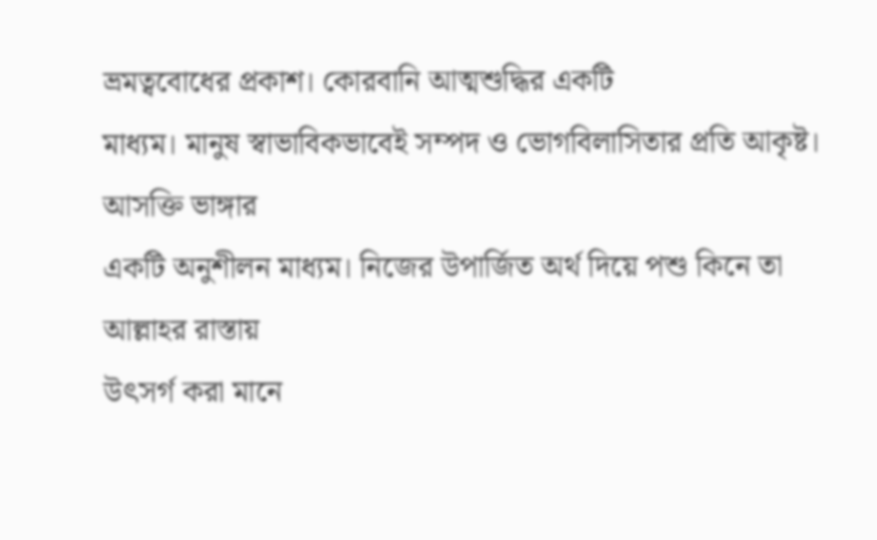ভ্রমত্ববোধের প্রকাশ। কোরবানি আত্মশুদ্ধির একটি
মাধ্যম। মানুষ স্বাভাবিকভাবেই সম্পদ ও ভোগবিলাসিতার প্রতি আকৃষ্ট। আসক্তি ভাঙ্গার
একটি অনুশীলন মাধ্যম। নিজের উপার্জিত অর্থ দিয়ে পশু কিনে তা আল্লাহর রাস্তায়
উৎসর্গ করা মানে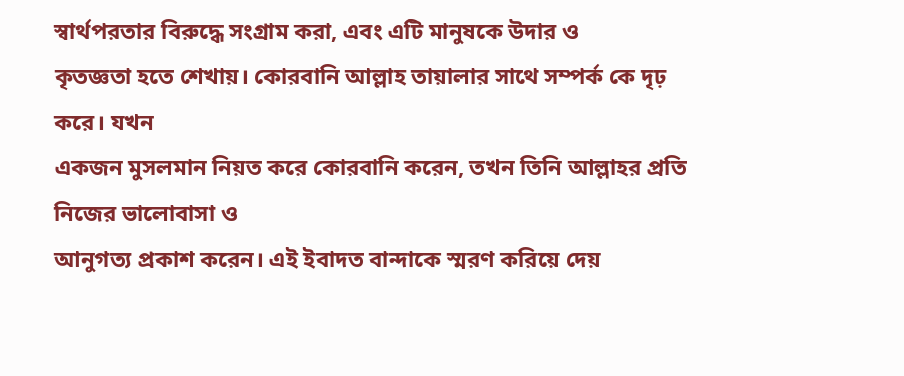স্বার্থপরতার বিরুদ্ধে সংগ্রাম করা, এবং এটি মানুষকে উদার ও
কৃতজ্ঞতা হতে শেখায়। কোরবানি আল্লাহ তায়ালার সাথে সম্পর্ক কে দৃঢ় করে। যখন
একজন মুসলমান নিয়ত করে কোরবানি করেন, তখন তিনি আল্লাহর প্রতি নিজের ভালোবাসা ও
আনুগত্য প্রকাশ করেন। এই ইবাদত বান্দাকে স্মরণ করিয়ে দেয়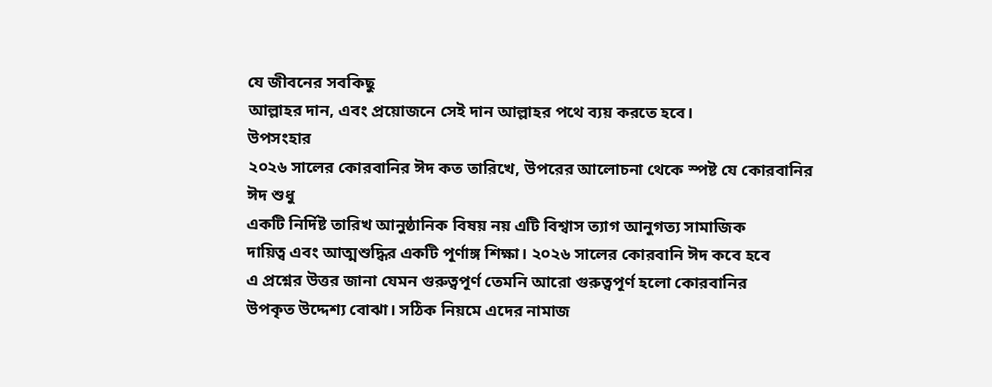যে জীবনের সবকিছু
আল্লাহর দান, এবং প্রয়োজনে সেই দান আল্লাহর পথে ব্যয় করতে হবে।
উপসংহার
২০২৬ সালের কোরবানির ঈদ কত তারিখে, উপরের আলোচনা থেকে স্পষ্ট যে কোরবানির ঈদ শুধু
একটি নির্দিষ্ট তারিখ আনুষ্ঠানিক বিষয় নয় এটি বিশ্বাস ত্যাগ আনুগত্য সামাজিক
দায়িত্ব এবং আত্মশুদ্ধির একটি পূর্ণাঙ্গ শিক্ষা। ২০২৬ সালের কোরবানি ঈদ কবে হবে
এ প্রশ্নের উত্তর জানা যেমন গুরুত্বপূর্ণ তেমনি আরো গুরুত্বপূর্ণ হলো কোরবানির
উপকৃত উদ্দেশ্য বোঝা। সঠিক নিয়মে এদের নামাজ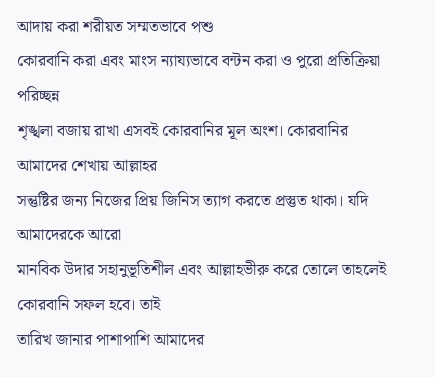আদায় করা শরীয়ত সম্মতভাবে পশু
কোরবানি করা এবং মাংস ন্যায্যভাবে বন্টন করা ও পুরো প্রতিক্রিয়া পরিচ্ছন্ন
শৃঙ্খলা বজায় রাখা এসবই কোরবানির মূল অংশ। কোরবানির আমাদের শেখায় আল্লাহর
সন্তুষ্টির জন্য নিজের প্রিয় জিনিস ত্যাগ করতে প্রস্তুত থাকা। যদি আমাদেরকে আরো
মানবিক উদার সহানুভূতিশীল এবং আল্লাহভীরু করে তোলে তাহলেই কোরবানি সফল হবে। তাই
তারিখ জানার পাশাপাশি আমাদের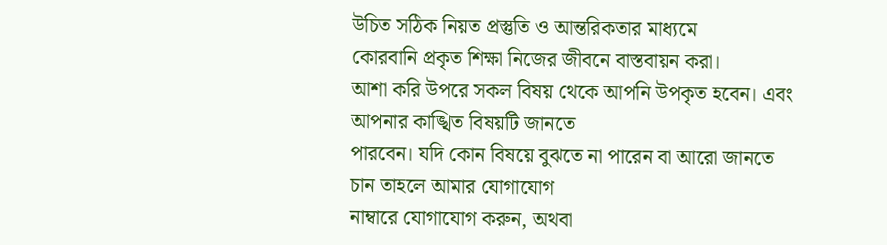উচিত সঠিক নিয়ত প্রস্তুতি ও আন্তরিকতার মাধ্যমে
কোরবানি প্রকৃত শিক্ষা নিজের জীবনে বাস্তবায়ন করা।
আশা করি উপরে সকল বিষয় থেকে আপনি উপকৃত হবেন। এবং আপনার কাঙ্খিত বিষয়টি জানতে
পারবেন। যদি কোন বিষয়ে বুঝতে না পারেন বা আরো জানতে চান তাহলে আমার যোগাযোগ
নাম্বারে যোগাযোগ করুন, অথবা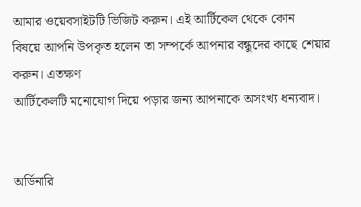আমার ওয়েবসাইটটি ভিজিট করুন। এই আর্টিকেল থেকে কোন
বিষয়ে আপনি উপকৃত হলেন তা সম্পর্কে আপনার বন্ধুদের কাছে শেয়ার করুন। এতক্ষণ
আর্টিকেলটি মনোযোগ দিয়ে পড়ার জন্য আপনাকে অসংখ্য ধন্যবাদ।


অর্ডিনারি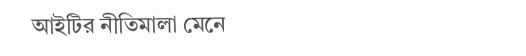আইটির নীতিমালা মেনে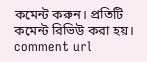কমেন্ট করুন। প্রতিটি কমেন্ট রিভিউ করা হয়।
comment url